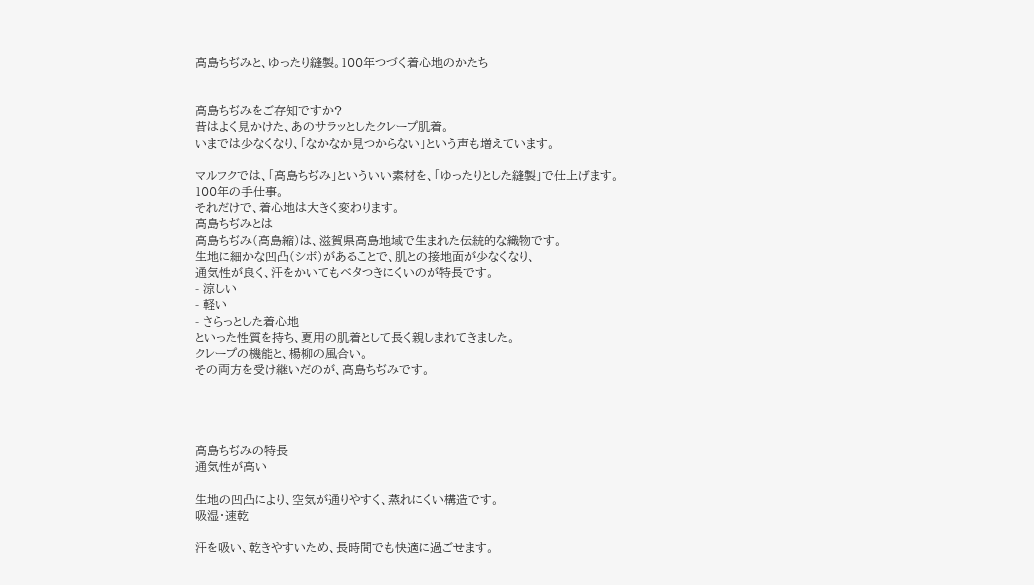高島ちぢみと、ゆったり縫製。100年つづく着心地のかたち


高島ちぢみをご存知ですか?
昔はよく見かけた、あのサラッとしたクレープ肌着。
いまでは少なくなり、「なかなか見つからない」という声も増えています。

マルフクでは、「高島ちぢみ」といういい素材を、「ゆったりとした縫製」で仕上げます。
100年の手仕事。
それだけで、着心地は大きく変わります。
高島ちぢみとは
高島ちぢみ(高島縮)は、滋賀県高島地域で生まれた伝統的な織物です。
生地に細かな凹凸(シボ)があることで、肌との接地面が少なくなり、
通気性が良く、汗をかいてもベタつきにくいのが特長です。
- 涼しい
- 軽い
- さらっとした着心地
といった性質を持ち、夏用の肌着として長く親しまれてきました。
クレープの機能と、楊柳の風合い。
その両方を受け継いだのが、高島ちぢみです。




高島ちぢみの特長
通気性が高い

生地の凹凸により、空気が通りやすく、蒸れにくい構造です。
吸湿・速乾

汗を吸い、乾きやすいため、長時間でも快適に過ごせます。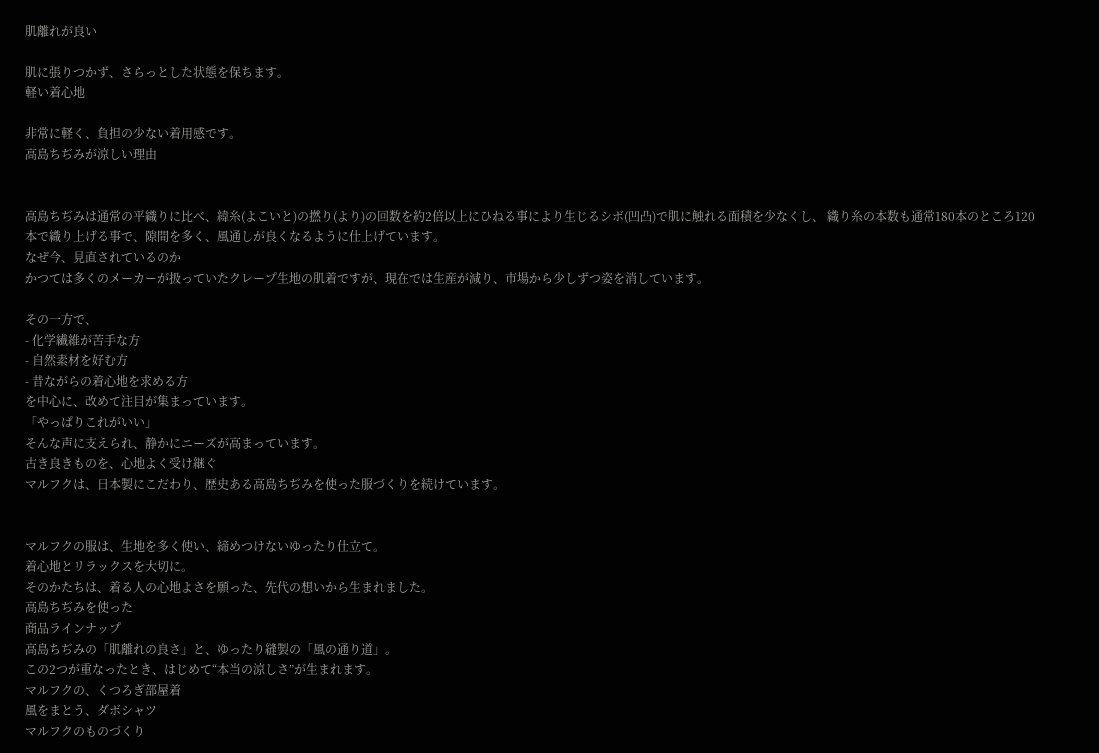肌離れが良い

肌に張りつかず、さらっとした状態を保ちます。
軽い着心地

非常に軽く、負担の少ない着用感です。
高島ちぢみが涼しい理由


高島ちぢみは通常の平織りに比べ、緯糸(よこいと)の撚り(より)の回数を約2倍以上にひねる事により生じるシボ(凹凸)で肌に触れる面積を少なくし、 織り糸の本数も通常180本のところ120本で織り上げる事で、隙間を多く、風通しが良くなるように仕上げています。
なぜ今、見直されているのか
かつては多くのメーカーが扱っていたクレープ生地の肌着ですが、現在では生産が減り、市場から少しずつ姿を消しています。

その一方で、
- 化学繊維が苦手な方
- 自然素材を好む方
- 昔ながらの着心地を求める方
を中心に、改めて注目が集まっています。
「やっぱりこれがいい」
そんな声に支えられ、静かにニーズが高まっています。
古き良きものを、心地よく受け継ぐ
マルフクは、日本製にこだわり、歴史ある高島ちぢみを使った服づくりを続けています。


マルフクの服は、生地を多く使い、締めつけないゆったり仕立て。
着心地とリラックスを大切に。
そのかたちは、着る人の心地よさを願った、先代の想いから生まれました。
高島ちぢみを使った
商品ラインナップ
高島ちぢみの「肌離れの良さ」と、ゆったり縫製の「風の通り道」。
この2つが重なったとき、はじめて“本当の涼しさ”が生まれます。
マルフクの、くつろぎ部屋着
風をまとう、ダボシャツ
マルフクのものづくり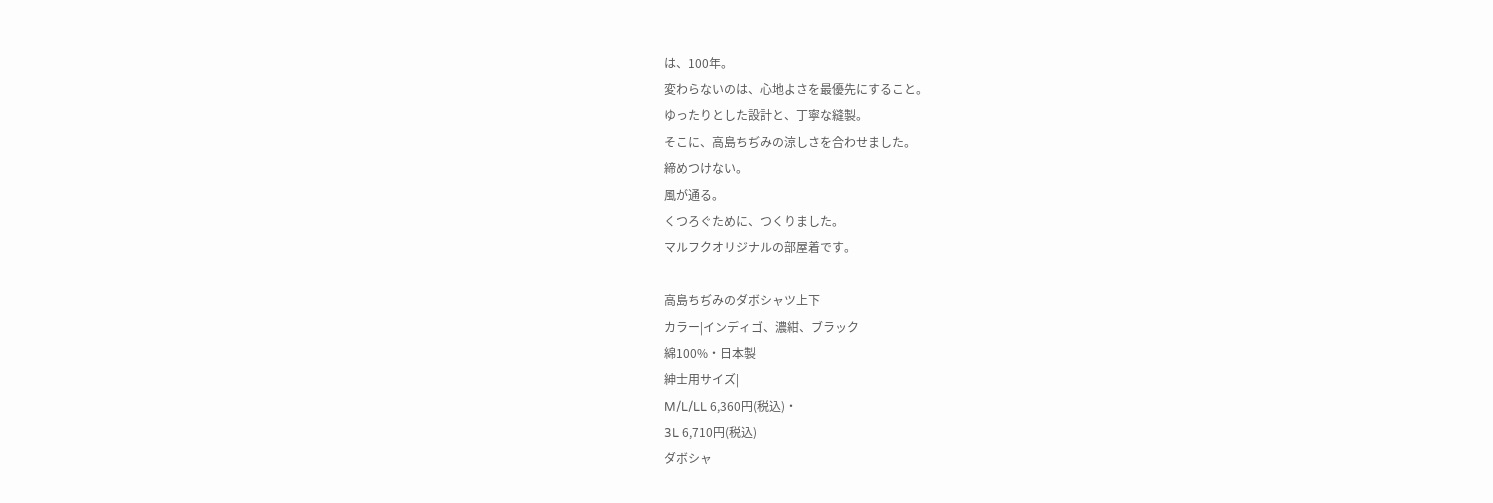は、100年。
変わらないのは、心地よさを最優先にすること。
ゆったりとした設計と、丁寧な縫製。
そこに、高島ちぢみの涼しさを合わせました。
締めつけない。
風が通る。
くつろぐために、つくりました。
マルフクオリジナルの部屋着です。

高島ちぢみのダボシャツ上下
カラー|インディゴ、濃紺、ブラック
綿100%・日本製
紳士用サイズ|
M/L/LL 6,360円(税込)・
3L 6,710円(税込)
ダボシャ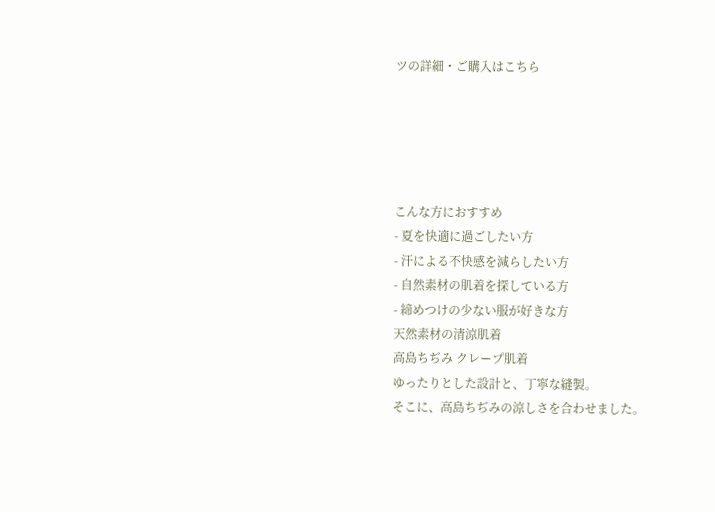ツの詳細・ご購入はこちら





こんな方におすすめ
- 夏を快適に過ごしたい方
- 汗による不快感を減らしたい方
- 自然素材の肌着を探している方
- 締めつけの少ない服が好きな方
天然素材の清涼肌着
高島ちぢみ クレープ肌着
ゆったりとした設計と、丁寧な縫製。
そこに、高島ちぢみの涼しさを合わせました。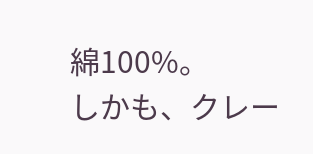綿100%。
しかも、クレー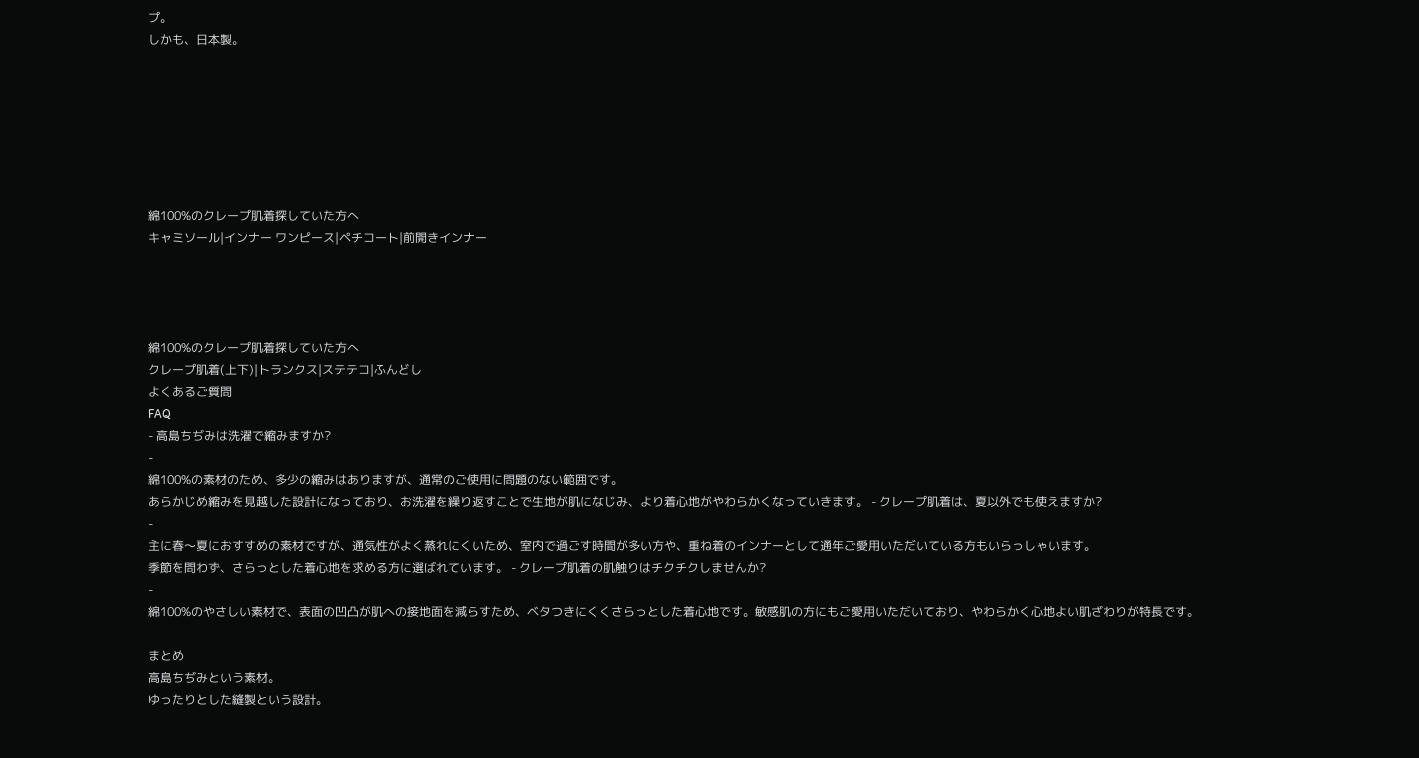プ。
しかも、日本製。







綿100%のクレープ肌着探していた方へ
キャミソール|インナー ワンピース|ペチコート|前開きインナー




綿100%のクレープ肌着探していた方へ
クレープ肌着(上下)|トランクス|ステテコ|ふんどし
よくあるご質問
FAQ
- 高島ちぢみは洗濯で縮みますか?
-
綿100%の素材のため、多少の縮みはありますが、通常のご使用に問題のない範囲です。
あらかじめ縮みを見越した設計になっており、お洗濯を繰り返すことで生地が肌になじみ、より着心地がやわらかくなっていきます。 - クレープ肌着は、夏以外でも使えますか?
-
主に春〜夏におすすめの素材ですが、通気性がよく蒸れにくいため、室内で過ごす時間が多い方や、重ね着のインナーとして通年ご愛用いただいている方もいらっしゃいます。
季節を問わず、さらっとした着心地を求める方に選ばれています。 - クレープ肌着の肌触りはチクチクしませんか?
-
綿100%のやさしい素材で、表面の凹凸が肌への接地面を減らすため、ベタつきにくくさらっとした着心地です。敏感肌の方にもご愛用いただいており、やわらかく心地よい肌ざわりが特長です。

まとめ
高島ちぢみという素材。
ゆったりとした縫製という設計。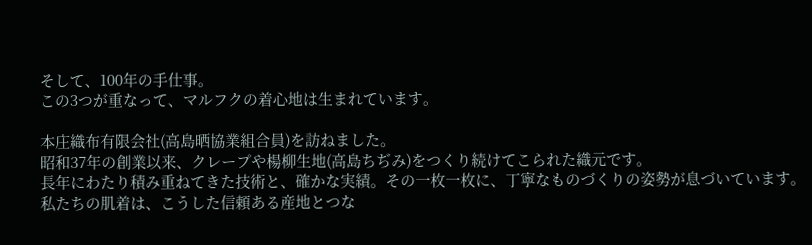そして、100年の手仕事。
この3つが重なって、マルフクの着心地は生まれています。

本庄織布有限会社(高島晒協業組合員)を訪ねました。
昭和37年の創業以来、クレープや楊柳生地(高島ちぢみ)をつくり続けてこられた織元です。
長年にわたり積み重ねてきた技術と、確かな実績。その一枚一枚に、丁寧なものづくりの姿勢が息づいています。
私たちの肌着は、こうした信頼ある産地とつな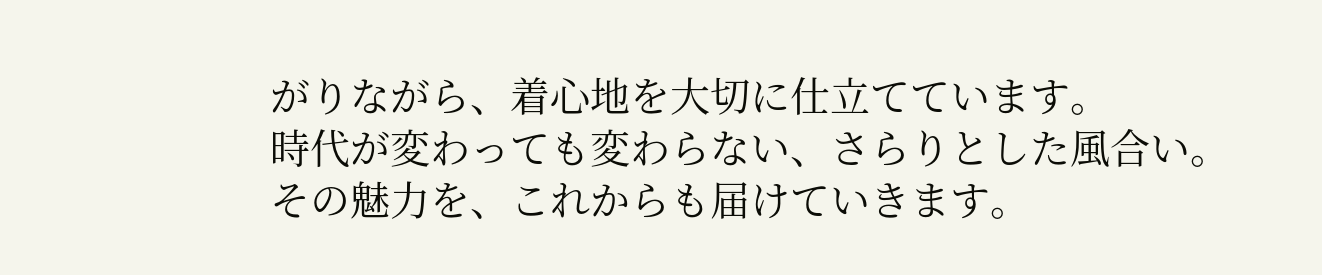がりながら、着心地を大切に仕立てています。
時代が変わっても変わらない、さらりとした風合い。
その魅力を、これからも届けていきます。